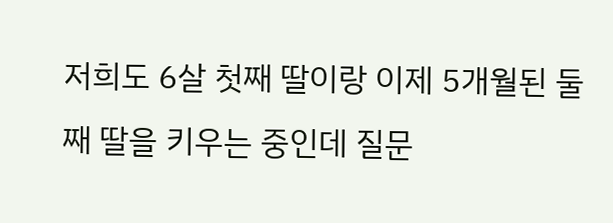저희도 6살 첫째 딸이랑 이제 5개월된 둘째 딸을 키우는 중인데 질문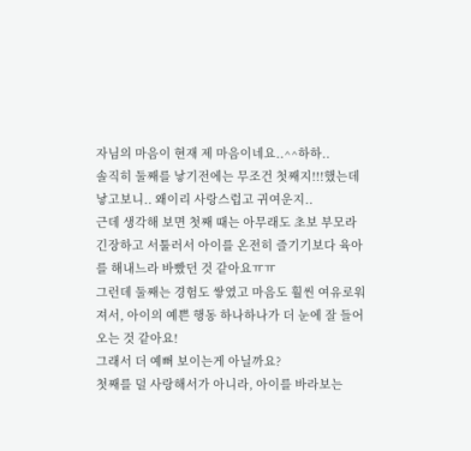자님의 마음이 현재 제 마음이네요..^^하하..
솔직히 둘째를 낳기전에는 무조건 첫째지!!!했는데 낳고보니.. 왜이리 사랑스럽고 귀여운지..
근데 생각해 보면 첫째 때는 아무래도 초보 부모라 긴장하고 서툴러서 아이를 온전히 즐기기보다 육아를 해내느라 바빴던 것 같아요ㅠㅠ
그런데 둘째는 경험도 쌓였고 마음도 훨씬 여유로워져서, 아이의 예쁜 행동 하나하나가 더 눈에 잘 들어오는 것 같아요!
그래서 더 예뻐 보이는게 아닐까요?
첫째를 덜 사랑해서가 아니라, 아이를 바라보는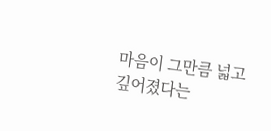마음이 그만큼 넓고 깊어졌다는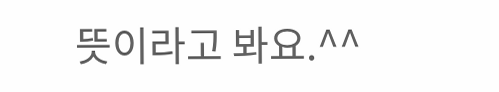뜻이라고 봐요.^^